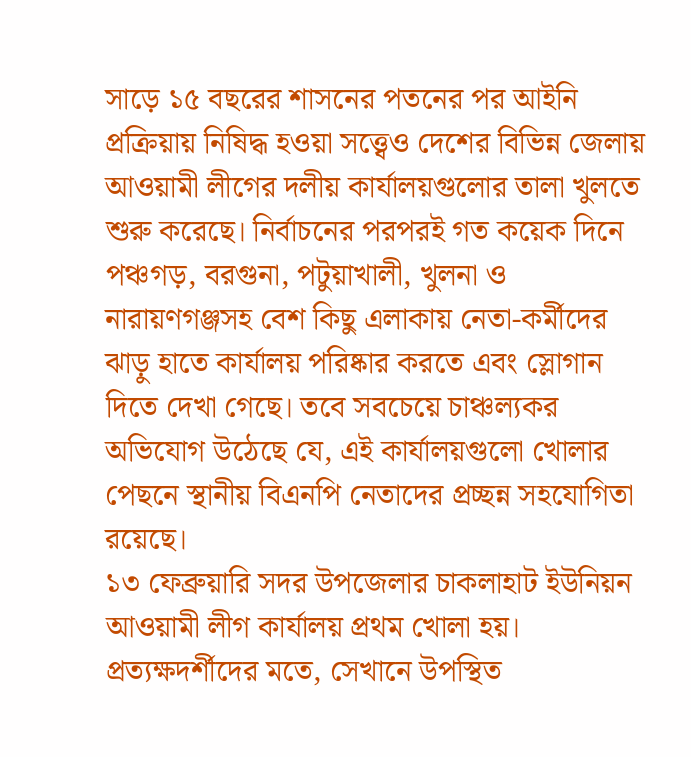সাড়ে ১৫ বছরের শাসনের পতনের পর আইনি প্রক্রিয়ায় নিষিদ্ধ হওয়া সত্ত্বেও দেশের বিভিন্ন জেলায় আওয়ামী লীগের দলীয় কার্যালয়গুলোর তালা খুলতে শুরু করেছে। নির্বাচনের পরপরই গত কয়েক দিনে পঞ্চগড়, বরগুনা, পটুয়াখালী, খুলনা ও নারায়ণগঞ্জসহ বেশ কিছু এলাকায় নেতা-কর্মীদের ঝাড়ু হাতে কার্যালয় পরিষ্কার করতে এবং স্লোগান দিতে দেখা গেছে। তবে সবচেয়ে চাঞ্চল্যকর অভিযোগ উঠেছে যে, এই কার্যালয়গুলো খোলার পেছনে স্থানীয় বিএনপি নেতাদের প্রচ্ছন্ন সহযোগিতা রয়েছে।
১৩ ফেব্রুয়ারি সদর উপজেলার চাকলাহাট ইউনিয়ন আওয়ামী লীগ কার্যালয় প্রথম খোলা হয়। প্রত্যক্ষদর্শীদের মতে, সেখানে উপস্থিত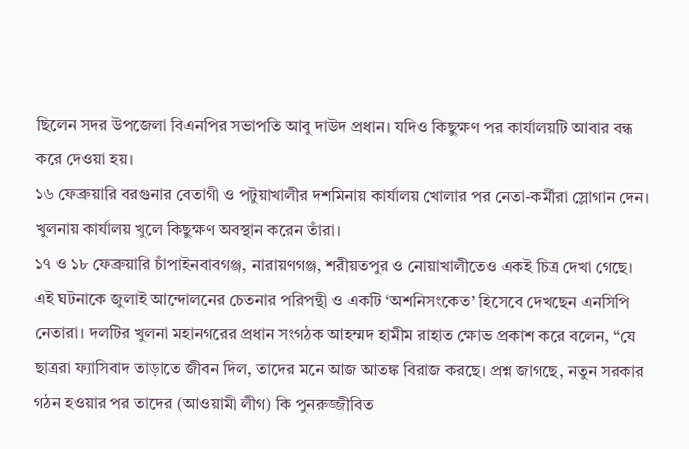ছিলেন সদর উপজেলা বিএনপির সভাপতি আবু দাউদ প্রধান। যদিও কিছুক্ষণ পর কার্যালয়টি আবার বন্ধ করে দেওয়া হয়।
১৬ ফেব্রুয়ারি বরগুনার বেতাগী ও পটুয়াখালীর দশমিনায় কার্যালয় খোলার পর নেতা-কর্মীরা স্লোগান দেন। খুলনায় কার্যালয় খুলে কিছুক্ষণ অবস্থান করেন তাঁরা।
১৭ ও ১৮ ফেব্রুয়ারি চাঁপাইনবাবগঞ্জ, নারায়ণগঞ্জ, শরীয়তপুর ও নোয়াখালীতেও একই চিত্র দেখা গেছে।
এই ঘটনাকে জুলাই আন্দোলনের চেতনার পরিপন্থী ও একটি ‘অশনিসংকেত’ হিসেবে দেখছেন এনসিপি নেতারা। দলটির খুলনা মহানগরের প্রধান সংগঠক আহম্মদ হামীম রাহাত ক্ষোভ প্রকাশ করে বলেন, “যে ছাত্ররা ফ্যাসিবাদ তাড়াতে জীবন দিল, তাদের মনে আজ আতঙ্ক বিরাজ করছে। প্রশ্ন জাগছে, নতুন সরকার গঠন হওয়ার পর তাদের (আওয়ামী লীগ) কি পুনরুজ্জীবিত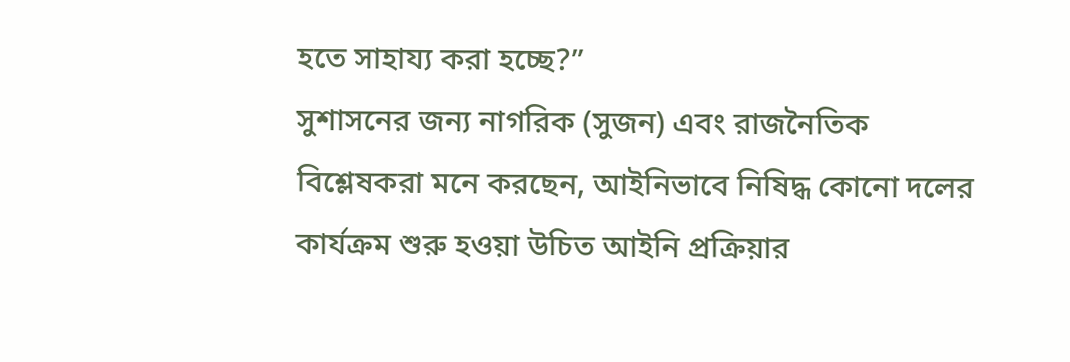হতে সাহায্য করা হচ্ছে?”
সুশাসনের জন্য নাগরিক (সুজন) এবং রাজনৈতিক বিশ্লেষকরা মনে করছেন, আইনিভাবে নিষিদ্ধ কোনো দলের কার্যক্রম শুরু হওয়া উচিত আইনি প্রক্রিয়ার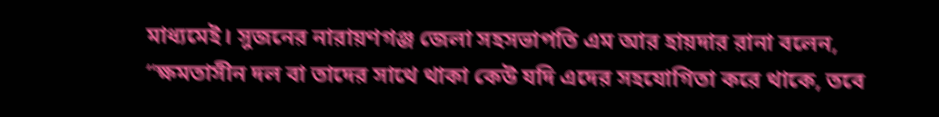মাধ্যমেই। সুজনের নারায়ণগঞ্জ জেলা সহসভাপতি এম আর হায়দার রানা বলেন, “ক্ষমতাসীন দল বা তাদের সাথে থাকা কেউ যদি এদের সহযোগিতা করে থাকে, তবে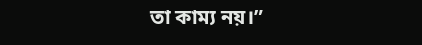তা কাম্য নয়।”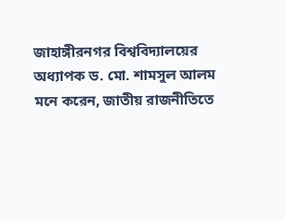জাহাঙ্গীরনগর বিশ্ববিদ্যালয়ের অধ্যাপক ড. মো. শামসুল আলম মনে করেন, জাতীয় রাজনীতিতে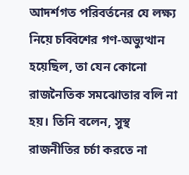আদর্শগত পরিবর্তনের যে লক্ষ্য নিয়ে চব্বিশের গণ-অভ্যুত্থান হয়েছিল, তা যেন কোনো রাজনৈতিক সমঝোতার বলি না হয়। তিনি বলেন, সুস্থ রাজনীতির চর্চা করতে না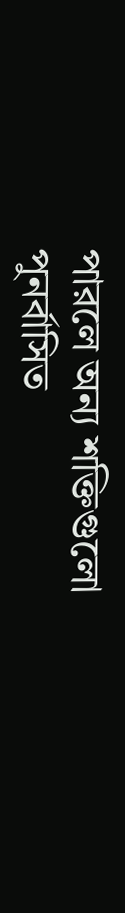পারলে অন্য শক্তিগুলো পুনর্বাসিত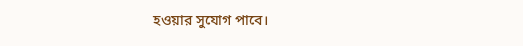হওয়ার সুযোগ পাবে।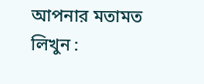আপনার মতামত লিখুন :